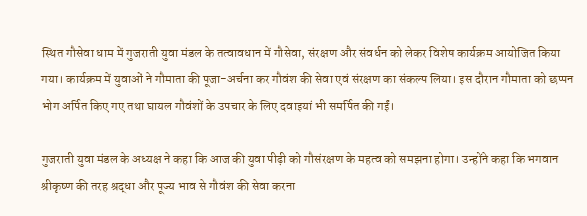स्थित गौसेवा धाम में गुजराती युवा मंडल के तत्वावधान में गौसेवा, संरक्षण और संवर्धन को लेकर विशेष कार्यक्रम आयोजित किया गया। कार्यक्रम में युवाओं ने गौमाता की पूजा-अर्चना कर गौवंश की सेवा एवं संरक्षण का संकल्प लिया। इस दौरान गौमाता को छप्पन भोग अर्पित किए गए तथा घायल गौवंशों के उपचार के लिए दवाइयां भी समर्पित की गईं।

गुजराती युवा मंडल के अध्यक्ष ने कहा कि आज की युवा पीढ़ी को गौसंरक्षण के महत्व को समझना होगा। उन्होंने कहा कि भगवान श्रीकृष्ण की तरह श्रद्धा और पूज्य भाव से गौवंश की सेवा करना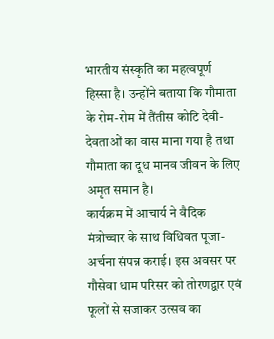भारतीय संस्कृति का महत्वपूर्ण हिस्सा है। उन्होंने बताया कि गौमाता के रोम-रोम में तैंतीस कोटि देवी-देवताओं का वास माना गया है तथा गौमाता का दूध मानव जीवन के लिए अमृत समान है।
कार्यक्रम में आचार्य ने वैदिक मंत्रोच्चार के साथ विधिवत पूजा-अर्चना संपन्न कराई। इस अवसर पर गौसेवा धाम परिसर को तोरणद्वार एवं फूलों से सजाकर उत्सव का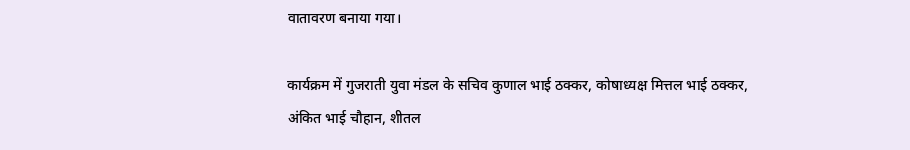वातावरण बनाया गया।

कार्यक्रम में गुजराती युवा मंडल के सचिव कुणाल भाई ठक्कर, कोषाध्यक्ष मित्तल भाई ठक्कर, अंकित भाई चौहान, शीतल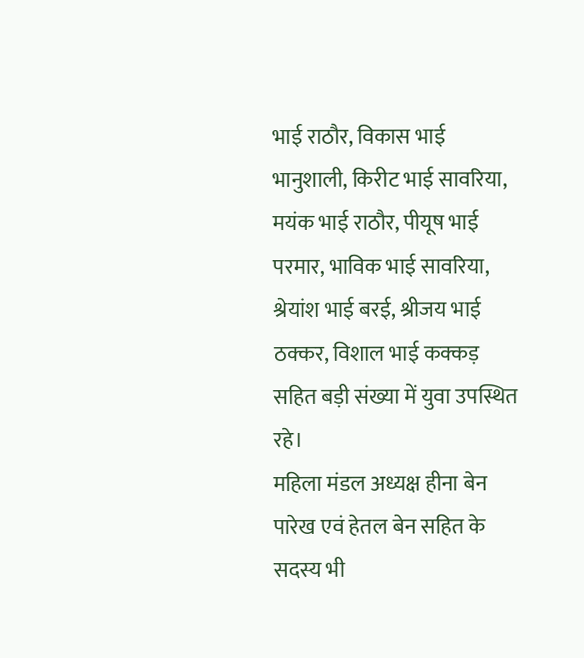भाई राठौर, विकास भाई भानुशाली, किरीट भाई सावरिया, मयंक भाई राठौर, पीयूष भाई परमार, भाविक भाई सावरिया, श्रेयांश भाई बरई, श्रीजय भाई ठक्कर, विशाल भाई कक्कड़ सहित बड़ी संख्या में युवा उपस्थित रहे।
महिला मंडल अध्यक्ष हीना बेन पारेख एवं हेतल बेन सहित के सदस्य भी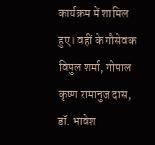कार्यक्रम में शामिल हुए। वहीं के गौसेवक विपुल शर्मा, गोपाल कृष्ण रामानुज दास, डॉ. भावेश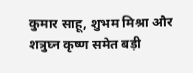कुमार साहू, शुभम मिश्रा और शत्रुघ्न कृष्ण समेत बड़ी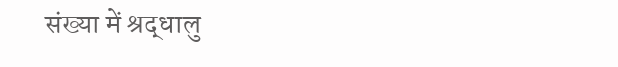संख्या में श्रद्धालु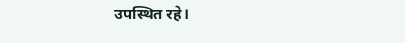उपस्थित रहे।